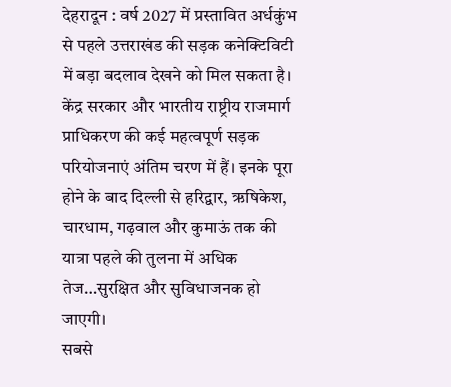देहरादून : वर्ष 2027 में प्रस्तावित अर्धकुंभ से पहले उत्तराखंड की सड़क कनेक्टिविटी में बड़ा बदलाव देखने को मिल सकता है। केंद्र सरकार और भारतीय राष्ट्रीय राजमार्ग प्राधिकरण की कई महत्वपूर्ण सड़क परियोजनाएं अंतिम चरण में हैं। इनके पूरा होने के बाद दिल्ली से हरिद्वार, ऋषिकेश, चारधाम, गढ़वाल और कुमाऊं तक की यात्रा पहले की तुलना में अधिक तेज…सुरक्षित और सुविधाजनक हो जाएगी।
सबसे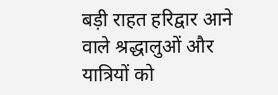बड़ी राहत हरिद्वार आने वाले श्रद्धालुओं और यात्रियों को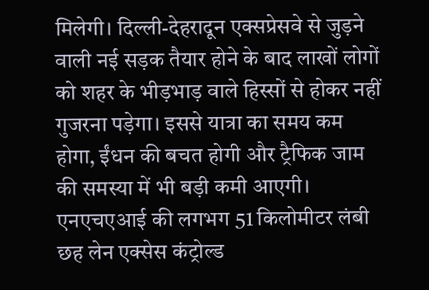मिलेगी। दिल्ली-देहरादून एक्सप्रेसवे से जुड़ने वाली नई सड़क तैयार होने के बाद लाखों लोगों को शहर के भीड़भाड़ वाले हिस्सों से होकर नहीं गुजरना पड़ेगा। इससे यात्रा का समय कम होगा, ईंधन की बचत होगी और ट्रैफिक जाम की समस्या में भी बड़ी कमी आएगी।
एनएचएआई की लगभग 51 किलोमीटर लंबी छह लेन एक्सेस कंट्रोल्ड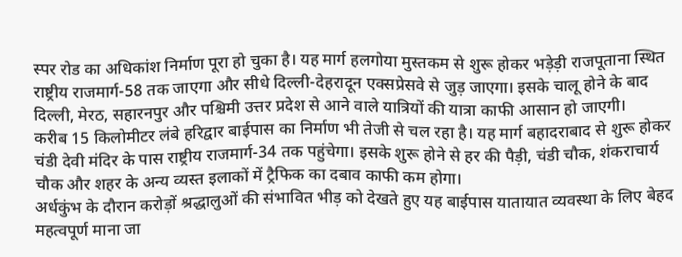स्पर रोड का अधिकांश निर्माण पूरा हो चुका है। यह मार्ग हलगोया मुस्तकम से शुरू होकर भड़ेड़ी राजपूताना स्थित राष्ट्रीय राजमार्ग-58 तक जाएगा और सीधे दिल्ली-देहरादून एक्सप्रेसवे से जुड़ जाएगा। इसके चालू होने के बाद दिल्ली, मेरठ, सहारनपुर और पश्चिमी उत्तर प्रदेश से आने वाले यात्रियों की यात्रा काफी आसान हो जाएगी।
करीब 15 किलोमीटर लंबे हरिद्वार बाईपास का निर्माण भी तेजी से चल रहा है। यह मार्ग बहादराबाद से शुरू होकर चंडी देवी मंदिर के पास राष्ट्रीय राजमार्ग-34 तक पहुंचेगा। इसके शुरू होने से हर की पैड़ी, चंडी चौक, शंकराचार्य चौक और शहर के अन्य व्यस्त इलाकों में ट्रैफिक का दबाव काफी कम होगा।
अर्धकुंभ के दौरान करोड़ों श्रद्धालुओं की संभावित भीड़ को देखते हुए यह बाईपास यातायात व्यवस्था के लिए बेहद महत्वपूर्ण माना जा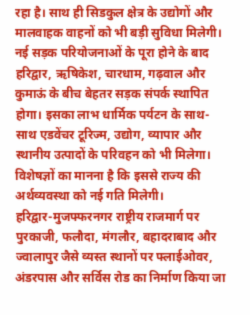रहा है। साथ ही सिडकुल क्षेत्र के उद्योगों और मालवाहक वाहनों को भी बड़ी सुविधा मिलेगी।
नई सड़क परियोजनाओं के पूरा होने के बाद हरिद्वार, ऋषिकेश, चारधाम, गढ़वाल और कुमाऊं के बीच बेहतर सड़क संपर्क स्थापित होगा। इसका लाभ धार्मिक पर्यटन के साथ-साथ एडवेंचर टूरिज्म, उद्योग, व्यापार और स्थानीय उत्पादों के परिवहन को भी मिलेगा। विशेषज्ञों का मानना है कि इससे राज्य की अर्थव्यवस्था को नई गति मिलेगी।
हरिद्वार-मुजफ्फरनगर राष्ट्रीय राजमार्ग पर पुरकाजी, फलौदा, मंगलौर, बहादराबाद और ज्वालापुर जैसे व्यस्त स्थानों पर फ्लाईओवर, अंडरपास और सर्विस रोड का निर्माण किया जा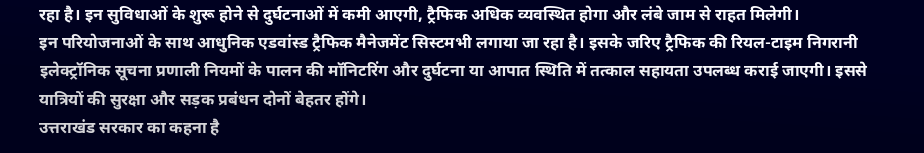रहा है। इन सुविधाओं के शुरू होने से दुर्घटनाओं में कमी आएगी, ट्रैफिक अधिक व्यवस्थित होगा और लंबे जाम से राहत मिलेगी।
इन परियोजनाओं के साथ आधुनिक एडवांस्ड ट्रैफिक मैनेजमेंट सिस्टमभी लगाया जा रहा है। इसके जरिए ट्रैफिक की रियल-टाइम निगरानी इलेक्ट्रॉनिक सूचना प्रणाली नियमों के पालन की मॉनिटरिंग और दुर्घटना या आपात स्थिति में तत्काल सहायता उपलब्ध कराई जाएगी। इससे यात्रियों की सुरक्षा और सड़क प्रबंधन दोनों बेहतर होंगे।
उत्तराखंड सरकार का कहना है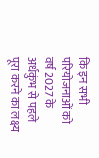कि इन सभी परियोजनाओं को वर्ष 2027 के अर्धकुंभ से पहले पूरा करने का लक्ष्य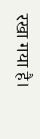रखा गया है।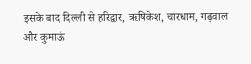इसके बाद दिल्ली से हरिद्वार, ऋषिकेश, चारधाम, गढ़वाल और कुमाऊं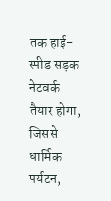तक हाई-स्पीड सड़क नेटवर्क तैयार होगा, जिससे धार्मिक पर्यटन,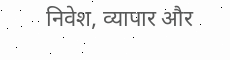निवेश, व्यापार और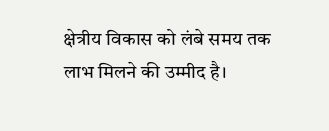क्षेत्रीय विकास को लंबे समय तक लाभ मिलने की उम्मीद है।